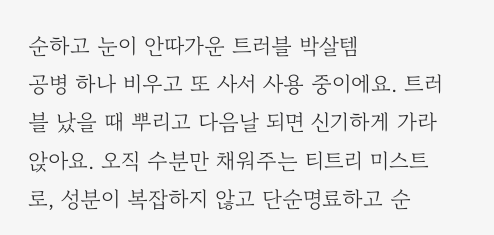순하고 눈이 안따가운 트러블 박살템
공병 하나 비우고 또 사서 사용 중이에요. 트러블 났을 때 뿌리고 다음날 되면 신기하게 가라앉아요. 오직 수분만 채워주는 티트리 미스트로, 성분이 복잡하지 않고 단순명료하고 순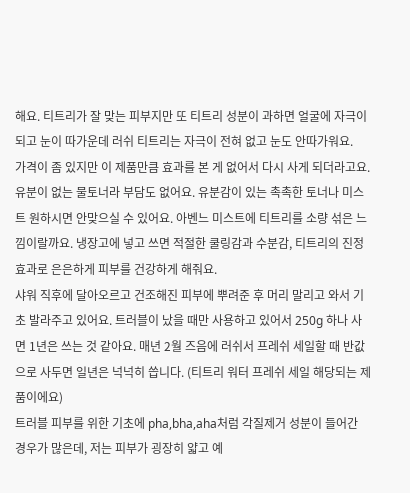해요. 티트리가 잘 맞는 피부지만 또 티트리 성분이 과하면 얼굴에 자극이 되고 눈이 따가운데 러쉬 티트리는 자극이 전혀 없고 눈도 안따가워요.
가격이 좀 있지만 이 제품만큼 효과를 본 게 없어서 다시 사게 되더라고요. 유분이 없는 물토너라 부담도 없어요. 유분감이 있는 촉촉한 토너나 미스트 원하시면 안맞으실 수 있어요. 아벤느 미스트에 티트리를 소량 섞은 느낌이랄까요. 냉장고에 넣고 쓰면 적절한 쿨링감과 수분감, 티트리의 진정효과로 은은하게 피부를 건강하게 해줘요.
샤워 직후에 달아오르고 건조해진 피부에 뿌려준 후 머리 말리고 와서 기초 발라주고 있어요. 트러블이 났을 때만 사용하고 있어서 250g 하나 사면 1년은 쓰는 것 같아요. 매년 2월 즈음에 러쉬서 프레쉬 세일할 때 반값으로 사두면 일년은 넉넉히 씁니다. (티트리 워터 프레쉬 세일 해당되는 제품이에요)
트러블 피부를 위한 기초에 pha,bha,aha처럼 각질제거 성분이 들어간 경우가 많은데, 저는 피부가 굉장히 얇고 예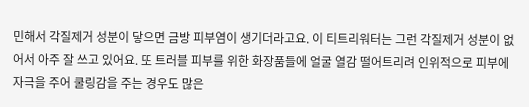민해서 각질제거 성분이 닿으면 금방 피부염이 생기더라고요. 이 티트리워터는 그런 각질제거 성분이 없어서 아주 잘 쓰고 있어요. 또 트러블 피부를 위한 화장품들에 얼굴 열감 떨어트리려 인위적으로 피부에 자극을 주어 쿨링감을 주는 경우도 많은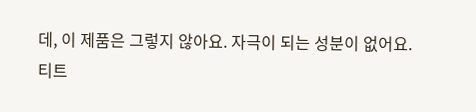데, 이 제품은 그렇지 않아요. 자극이 되는 성분이 없어요.
티트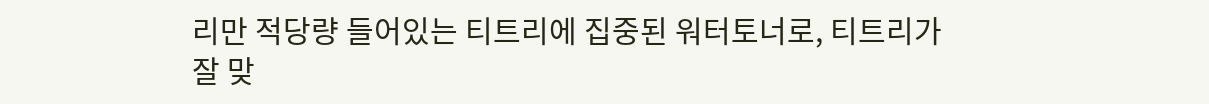리만 적당량 들어있는 티트리에 집중된 워터토너로, 티트리가 잘 맞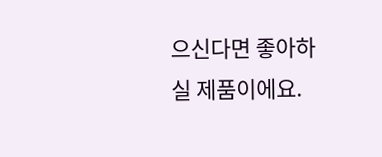으신다면 좋아하실 제품이에요.